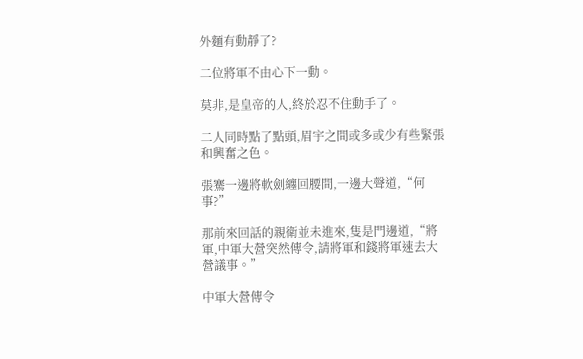外麵有動靜了?

二位將軍不由心下一動。

莫非,是皇帝的人,終於忍不住動手了。

二人同時點了點頭,眉宇之間或多或少有些緊張和興奮之色。

張騫一邊將軟劍纏回腰間,一邊大聲道,“何事?”

那前來回話的親衛並未進來,隻是門邊道,“將軍,中軍大營突然傳令,請將軍和錢將軍速去大營議事。”

中軍大營傳令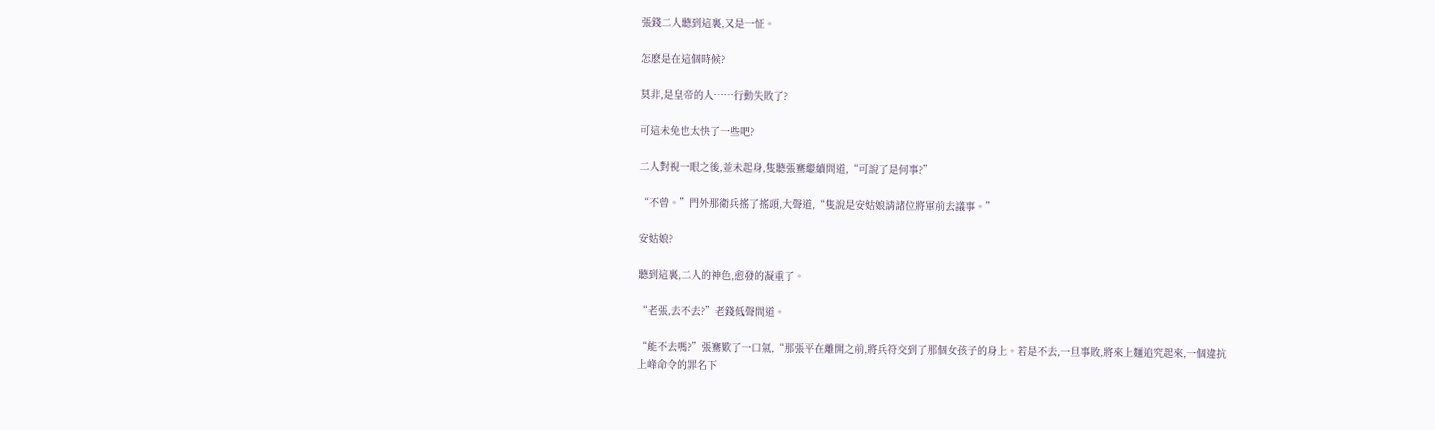張錢二人聽到這裏,又是一怔。

怎麽是在這個時候?

莫非,是皇帝的人……行動失敗了?

可這未免也太快了一些吧?

二人對視一眼之後,並未起身,隻聽張騫繼續問道,“可說了是何事?”

“不曾。”門外那衛兵搖了搖頭,大聲道,“隻說是安姑娘請諸位將軍前去議事。”

安姑娘?

聽到這裏,二人的神色,愈發的凝重了。

“老張,去不去?”老錢低聲問道。

“能不去嗎?”張騫歎了一口氣,“那張平在離開之前,將兵符交到了那個女孩子的身上。若是不去,一旦事敗,將來上麵追究起來,一個違抗上峰命令的罪名下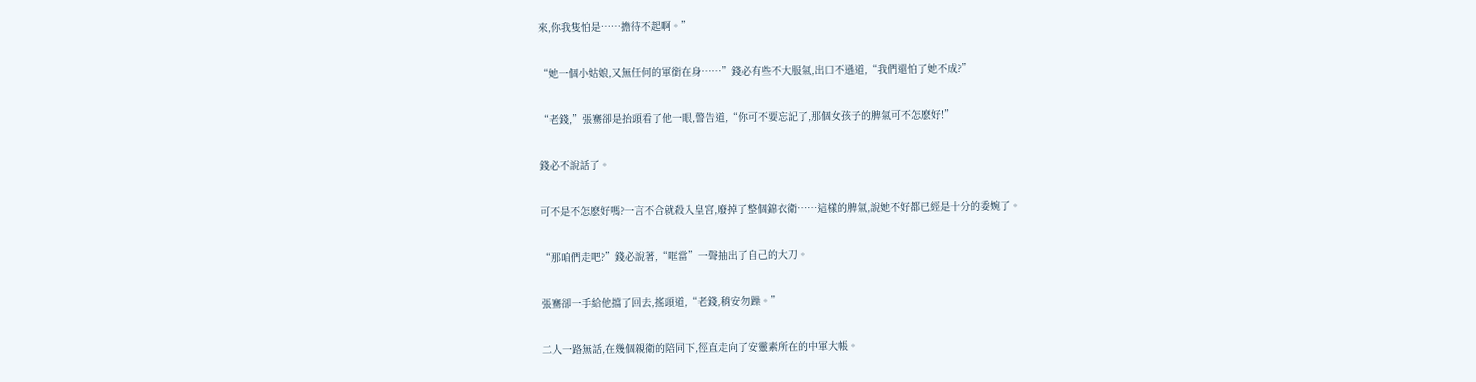來,你我隻怕是……擔待不起啊。”

“她一個小姑娘,又無任何的軍銜在身……”錢必有些不大服氣,出口不遜道,“我們還怕了她不成?”

“老錢,”張騫卻是抬頭看了他一眼,警告道,“你可不要忘記了,那個女孩子的脾氣可不怎麽好!”

錢必不說話了。

可不是不怎麽好嗎?一言不合就殺入皇宮,廢掉了整個錦衣衛……這樣的脾氣,說她不好都已經是十分的委婉了。

“那咱們走吧?”錢必說著,“哐當”一聲抽出了自己的大刀。

張騫卻一手給他擋了回去,搖頭道,“老錢,稍安勿躁。”

二人一路無話,在幾個親衛的陪同下,徑直走向了安靈素所在的中軍大帳。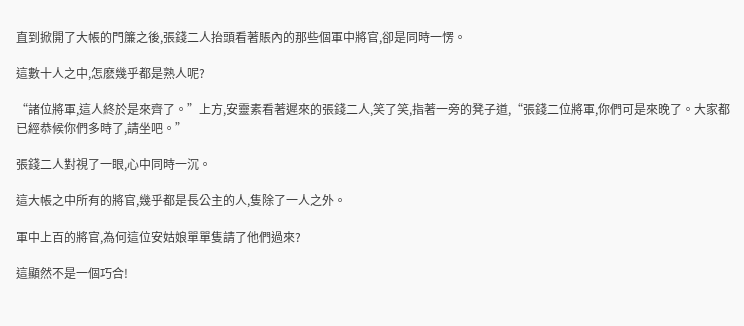直到掀開了大帳的門簾之後,張錢二人抬頭看著賬內的那些個軍中將官,卻是同時一愣。

這數十人之中,怎麽幾乎都是熟人呢?

“諸位將軍,這人終於是來齊了。”上方,安靈素看著遲來的張錢二人,笑了笑,指著一旁的凳子道,“張錢二位將軍,你們可是來晚了。大家都已經恭候你們多時了,請坐吧。”

張錢二人對視了一眼,心中同時一沉。

這大帳之中所有的將官,幾乎都是長公主的人,隻除了一人之外。

軍中上百的將官,為何這位安姑娘單單隻請了他們過來?

這顯然不是一個巧合!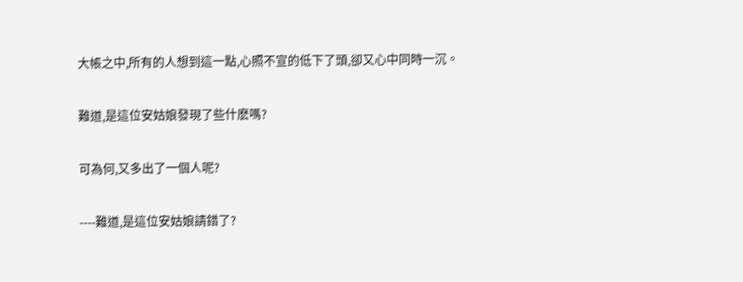大帳之中,所有的人想到這一點,心照不宣的低下了頭,卻又心中同時一沉。

難道,是這位安姑娘發現了些什麽嗎?

可為何,又多出了一個人呢?

----難道,是這位安姑娘請錯了?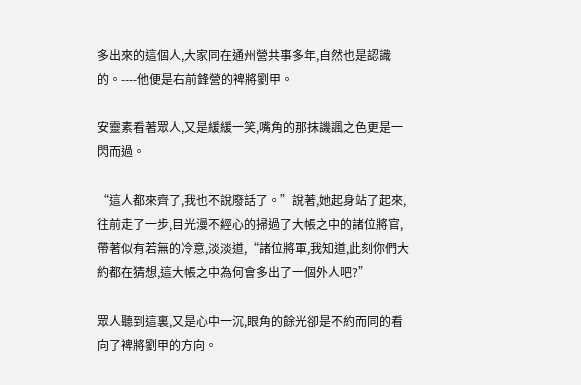多出來的這個人,大家同在通州營共事多年,自然也是認識的。----他便是右前鋒營的裨將劉甲。

安靈素看著眾人,又是緩緩一笑,嘴角的那抹譏諷之色更是一閃而過。

“這人都來齊了,我也不說廢話了。”說著,她起身站了起來,往前走了一步,目光漫不經心的掃過了大帳之中的諸位將官,帶著似有若無的冷意,淡淡道,“諸位將軍,我知道,此刻你們大約都在猜想,這大帳之中為何會多出了一個外人吧?”

眾人聽到這裏,又是心中一沉,眼角的餘光卻是不約而同的看向了裨將劉甲的方向。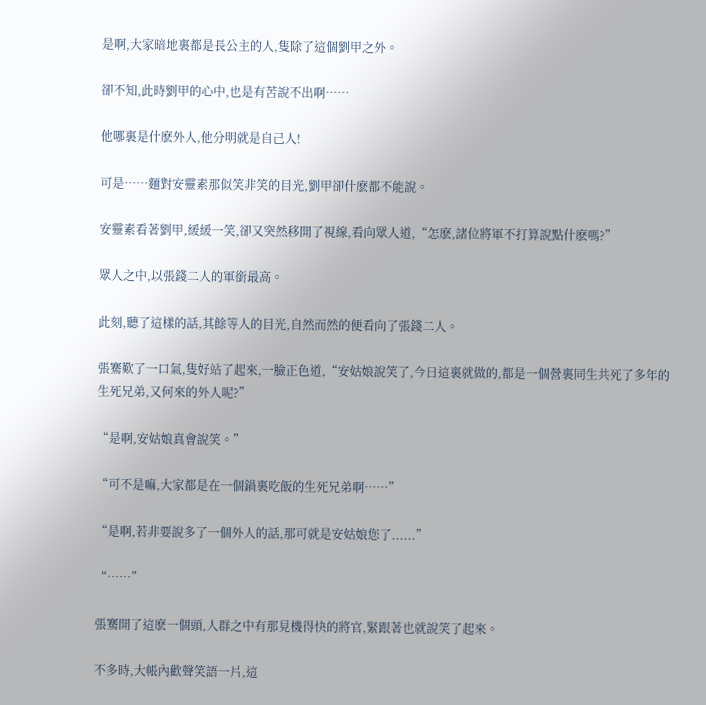是啊,大家暗地裏都是長公主的人,隻除了這個劉甲之外。

卻不知,此時劉甲的心中,也是有苦說不出啊……

他哪裏是什麽外人,他分明就是自己人!

可是……麵對安靈素那似笑非笑的目光,劉甲卻什麽都不能說。

安靈素看著劉甲,緩緩一笑,卻又突然移開了視線,看向眾人道,“怎麽,諸位將軍不打算說點什麽嗎?”

眾人之中,以張錢二人的軍銜最高。

此刻,聽了這樣的話,其餘等人的目光,自然而然的便看向了張錢二人。

張騫歎了一口氣,隻好站了起來,一臉正色道,“安姑娘說笑了,今日這裏就做的,都是一個營裏同生共死了多年的生死兄弟,又何來的外人呢?”

“是啊,安姑娘真會說笑。”

“可不是嘛,大家都是在一個鍋裏吃飯的生死兄弟啊……”

“是啊,若非要說多了一個外人的話,那可就是安姑娘您了......”

“……”

張騫開了這麽一個頭,人群之中有那見機得快的將官,緊跟著也就說笑了起來。

不多時,大帳內歡聲笑語一片,這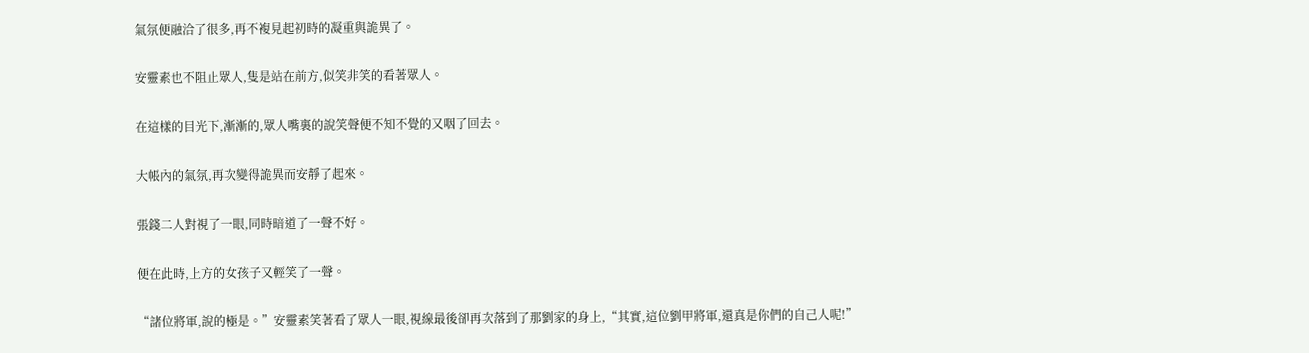氣氛便融洽了很多,再不複見起初時的凝重與詭異了。

安靈素也不阻止眾人,隻是站在前方,似笑非笑的看著眾人。

在這樣的目光下,漸漸的,眾人嘴裏的說笑聲便不知不覺的又咽了回去。

大帳內的氣氛,再次變得詭異而安靜了起來。

張錢二人對視了一眼,同時暗道了一聲不好。

便在此時,上方的女孩子又輕笑了一聲。

“諸位將軍,說的極是。”安靈素笑著看了眾人一眼,視線最後卻再次落到了那劉家的身上,“其實,這位劉甲將軍,還真是你們的自己人呢!”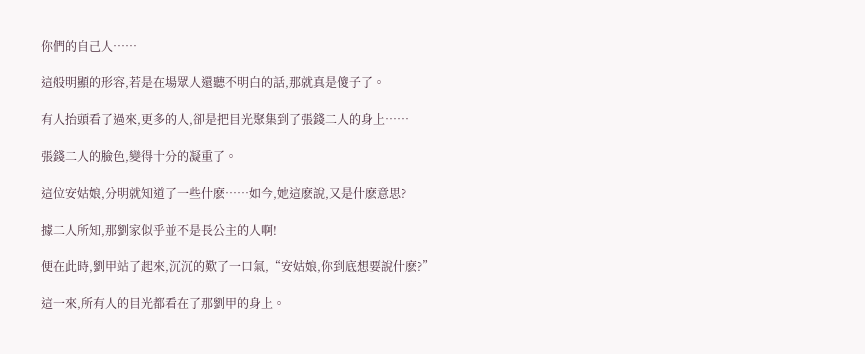你們的自己人……

這般明顯的形容,若是在場眾人還聽不明白的話,那就真是傻子了。

有人抬頭看了過來,更多的人,卻是把目光聚集到了張錢二人的身上……

張錢二人的臉色,變得十分的凝重了。

這位安姑娘,分明就知道了一些什麽……如今,她這麽說,又是什麽意思?

據二人所知,那劉家似乎並不是長公主的人啊!

便在此時,劉甲站了起來,沉沉的歎了一口氣,“安姑娘,你到底想要說什麽?”

這一來,所有人的目光都看在了那劉甲的身上。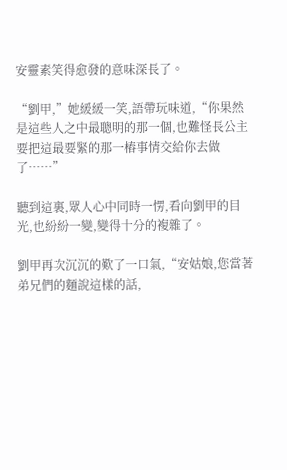安靈素笑得愈發的意味深長了。

“劉甲,”她緩緩一笑,語帶玩味道,“你果然是這些人之中最聰明的那一個,也難怪長公主要把這最要緊的那一樁事情交給你去做了……”

聽到這裏,眾人心中同時一愣,看向劉甲的目光,也紛紛一變,變得十分的複雜了。

劉甲再次沉沉的歎了一口氣,“安姑娘,您當著弟兄們的麵說這樣的話,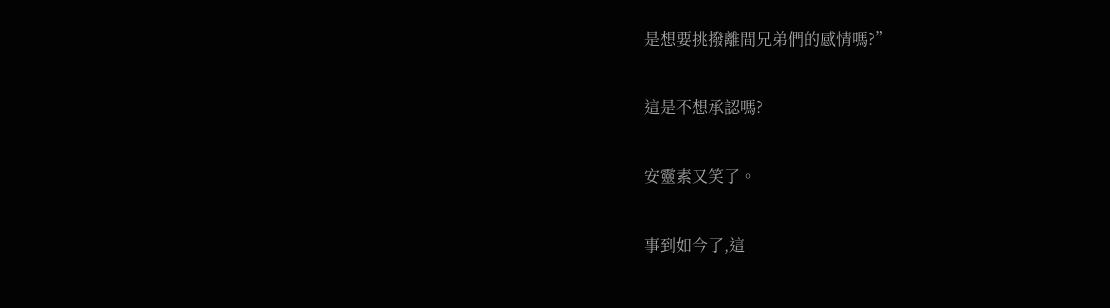是想要挑撥離間兄弟們的感情嗎?”

這是不想承認嗎?

安靈素又笑了。

事到如今了,這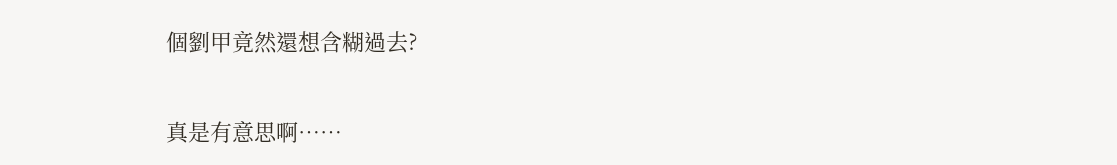個劉甲竟然還想含糊過去?

真是有意思啊……